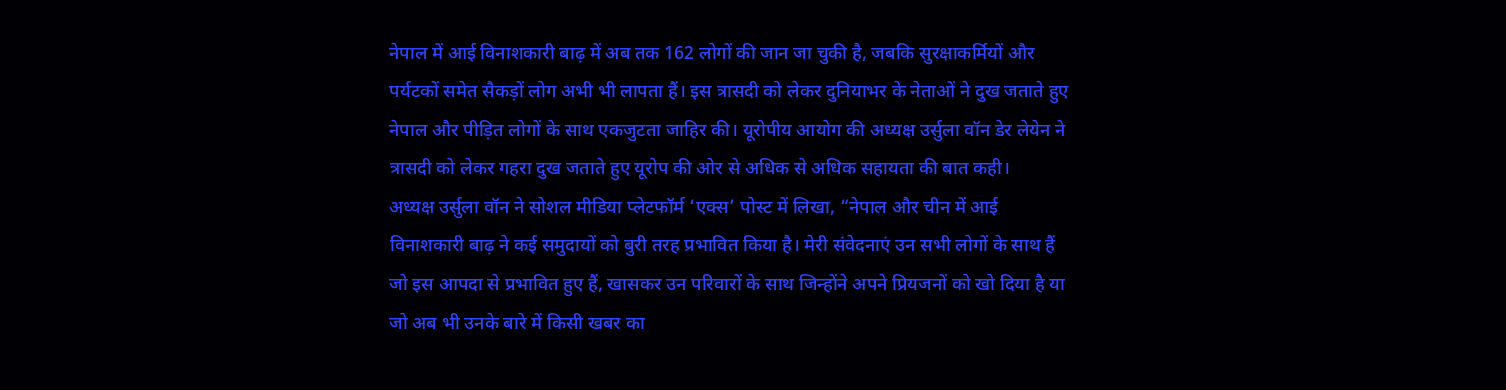नेपाल में आई विनाशकारी बाढ़ में अब तक 162 लोगों की जान जा चुकी है, जबकि सुरक्षाकर्मियों और पर्यटकों समेत सैकड़ों लोग अभी भी लापता हैं। इस त्रासदी को लेकर दुनियाभर के नेताओं ने दुख जताते हुए नेपाल और पीड़ित लोगों के साथ एकजुटता जाहिर की। यूरोपीय आयोग की अध्यक्ष उर्सुला वॉन डेर लेयेन ने त्रासदी को लेकर गहरा दुख जताते हुए यूरोप की ओर से अधिक से अधिक सहायता की बात कही।
अध्यक्ष उर्सुला वॉन ने सोशल मीडिया प्लेटफॉर्म ‘एक्स’ पोस्ट में लिखा, “नेपाल और चीन में आई विनाशकारी बाढ़ ने कई समुदायों को बुरी तरह प्रभावित किया है। मेरी संवेदनाएं उन सभी लोगों के साथ हैं जो इस आपदा से प्रभावित हुए हैं, खासकर उन परिवारों के साथ जिन्होंने अपने प्रियजनों को खो दिया है या जो अब भी उनके बारे में किसी खबर का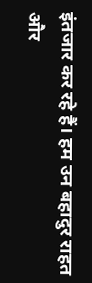इंतजार कर रहे हैं। हम उन बहादुर राहत और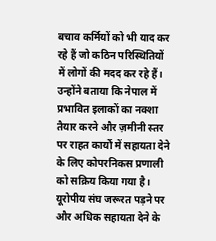बचाव कर्मियों को भी याद कर रहे हैं जो कठिन परिस्थितियों में लोगों की मदद कर रहे हैं।
उन्होंने बताया कि नेपाल में प्रभावित इलाकों का नक्शा तैयार करने और ज़मीनी स्तर पर राहत कार्यों में सहायता देने के लिए कोपरनिकस प्रणाली को सक्रिय किया गया है। यूरोपीय संघ जरूरत पड़ने पर और अधिक सहायता देने के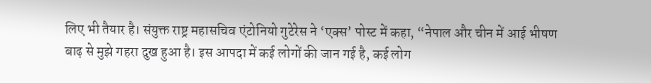लिए भी तैयार है। संयुक्त राष्ट्र महासचिव एंटोनियो गुटेरेस ने ‘एक्स’ पोस्ट में कहा, “नेपाल और चीन में आई भीषण बाढ़ से मुझे गहरा दुख हुआ है। इस आपदा में कई लोगों की जान गई है, कई लोग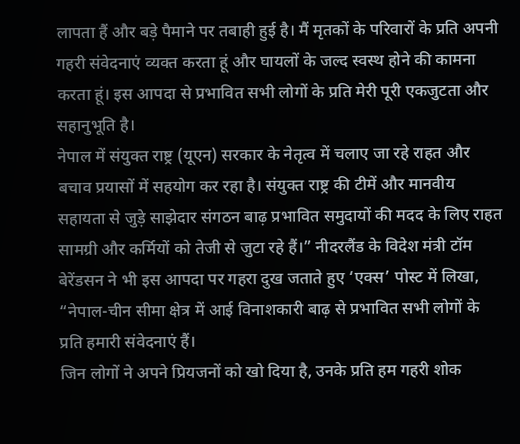लापता हैं और बड़े पैमाने पर तबाही हुई है। मैं मृतकों के परिवारों के प्रति अपनी गहरी संवेदनाएं व्यक्त करता हूं और घायलों के जल्द स्वस्थ होने की कामना करता हूं। इस आपदा से प्रभावित सभी लोगों के प्रति मेरी पूरी एकजुटता और सहानुभूति है।
नेपाल में संयुक्त राष्ट्र (यूएन) सरकार के नेतृत्व में चलाए जा रहे राहत और बचाव प्रयासों में सहयोग कर रहा है। संयुक्त राष्ट्र की टीमें और मानवीय सहायता से जुड़े साझेदार संगठन बाढ़ प्रभावित समुदायों की मदद के लिए राहत सामग्री और कर्मियों को तेजी से जुटा रहे हैं।” नीदरलैंड के विदेश मंत्री टॉम बेरेंडसन ने भी इस आपदा पर गहरा दुख जताते हुए ‘एक्स’ पोस्ट में लिखा, “नेपाल-चीन सीमा क्षेत्र में आई विनाशकारी बाढ़ से प्रभावित सभी लोगों के प्रति हमारी संवेदनाएं हैं।
जिन लोगों ने अपने प्रियजनों को खो दिया है, उनके प्रति हम गहरी शोक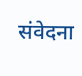संवेदना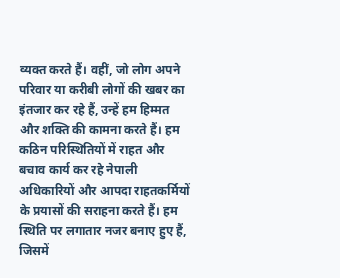व्यक्त करते हैं। वहीं, जो लोग अपने परिवार या करीबी लोगों की खबर का इंतजार कर रहे हैं, उन्हें हम हिम्मत और शक्ति की कामना करते हैं। हम कठिन परिस्थितियों में राहत और बचाव कार्य कर रहे नेपाली अधिकारियों और आपदा राहतकर्मियों के प्रयासों की सराहना करते हैं। हम स्थिति पर लगातार नजर बनाए हुए हैं, जिसमें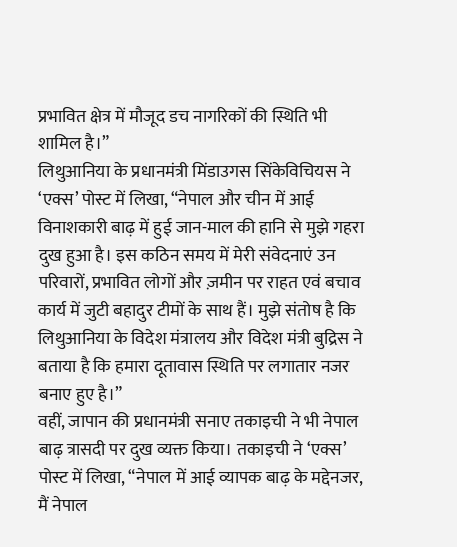प्रभावित क्षेत्र में मौजूद डच नागरिकों की स्थिति भी शामिल है।”
लिथुआनिया के प्रधानमंत्री मिंडाउगस सिंकेविचियस ने ‘एक्स’ पोस्ट में लिखा, “नेपाल और चीन में आई विनाशकारी बाढ़ में हुई जान-माल की हानि से मुझे गहरा दुख हुआ है। इस कठिन समय में मेरी संवेदनाएं उन परिवारों, प्रभावित लोगों और ज़मीन पर राहत एवं बचाव कार्य में जुटी बहादुर टीमों के साथ हैं। मुझे संतोष है कि लिथुआनिया के विदेश मंत्रालय और विदेश मंत्री बुद्रिस ने बताया है कि हमारा दूतावास स्थिति पर लगातार नजर बनाए हुए है।”
वहीं, जापान की प्रधानमंत्री सनाए तकाइची ने भी नेपाल बाढ़ त्रासदी पर दुख व्यक्त किया। तकाइची ने ‘एक्स’ पोस्ट में लिखा, “नेपाल में आई व्यापक बाढ़ के मद्देनजर, मैं नेपाल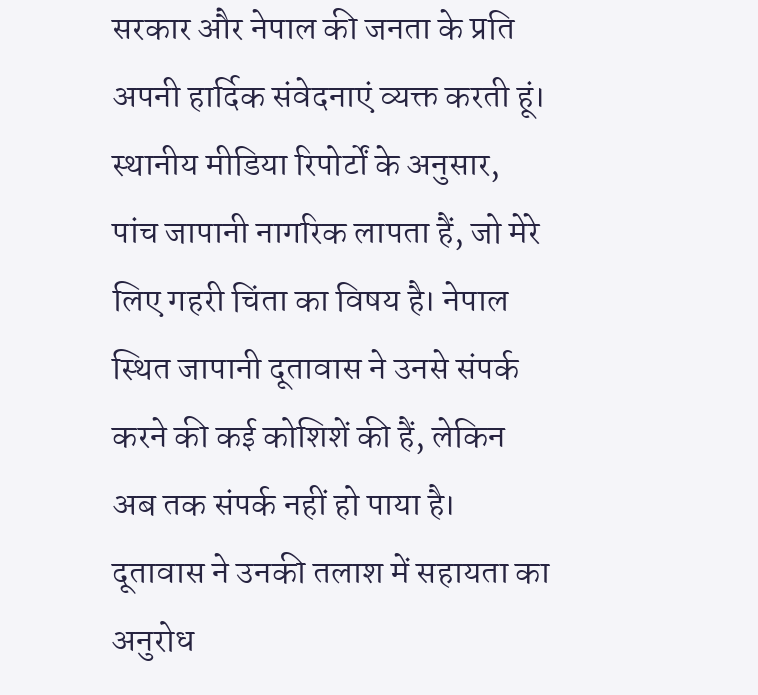सरकार और नेपाल की जनता के प्रति अपनी हार्दिक संवेदनाएं व्यक्त करती हूं। स्थानीय मीडिया रिपोर्टों के अनुसार, पांच जापानी नागरिक लापता हैं, जो मेरे लिए गहरी चिंता का विषय है। नेपाल स्थित जापानी दूतावास ने उनसे संपर्क करने की कई कोशिशें की हैं, लेकिन अब तक संपर्क नहीं हो पाया है। दूतावास ने उनकी तलाश में सहायता का अनुरोध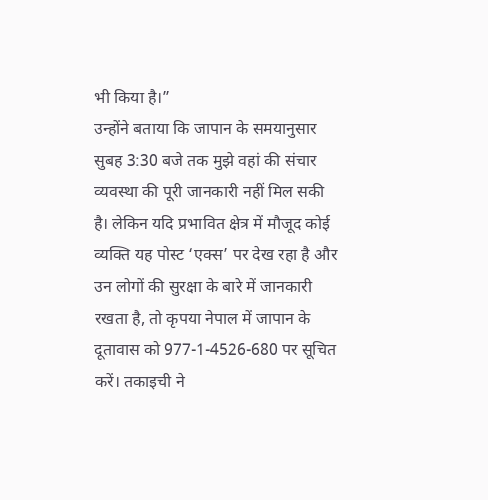भी किया है।”
उन्होंने बताया कि जापान के समयानुसार सुबह 3:30 बजे तक मुझे वहां की संचार व्यवस्था की पूरी जानकारी नहीं मिल सकी है। लेकिन यदि प्रभावित क्षेत्र में मौजूद कोई व्यक्ति यह पोस्ट ‘एक्स’ पर देख रहा है और उन लोगों की सुरक्षा के बारे में जानकारी रखता है, तो कृपया नेपाल में जापान के दूतावास को 977-1-4526-680 पर सूचित करें। तकाइची ने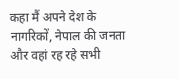कहा मैं अपने देश के नागरिकों, नेपाल की जनता और वहां रह रहे सभी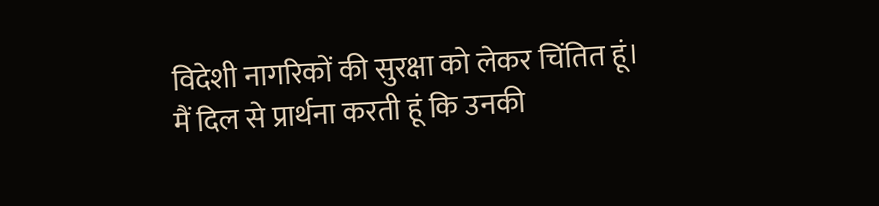विदेशी नागरिकों की सुरक्षा को लेकर चिंतित हूं। मैं दिल से प्रार्थना करती हूं कि उनकी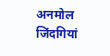अनमोल जिंदगियां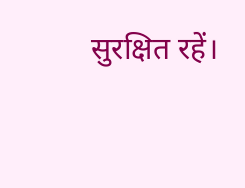सुरक्षित रहें।